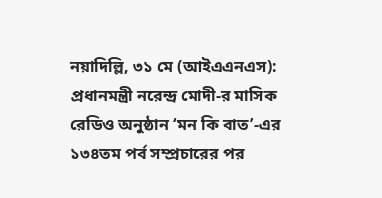নয়াদিল্লি, ৩১ মে (আইএএনএস): প্রধানমন্ত্রী নরেন্দ্র মোদী-র মাসিক রেডিও অনুষ্ঠান ‘মন কি বাত’-এর ১৩৪তম পর্ব সম্প্রচারের পর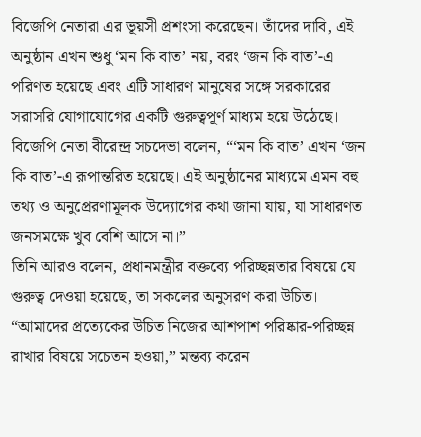বিজেপি নেতারা এর ভূয়সী প্রশংসা করেছেন। তাঁদের দাবি, এই অনুষ্ঠান এখন শুধু ‘মন কি বাত’ নয়, বরং ‘জন কি বাত’-এ পরিণত হয়েছে এবং এটি সাধারণ মানুষের সঙ্গে সরকারের সরাসরি যোগাযোগের একটি গুরুত্বপূর্ণ মাধ্যম হয়ে উঠেছে।
বিজেপি নেতা বীরেন্দ্র সচদেভা বলেন, “‘মন কি বাত’ এখন ‘জন কি বাত’-এ রূপান্তরিত হয়েছে। এই অনুষ্ঠানের মাধ্যমে এমন বহু তথ্য ও অনুপ্রেরণামূলক উদ্যোগের কথা জানা যায়, যা সাধারণত জনসমক্ষে খুব বেশি আসে না।”
তিনি আরও বলেন, প্রধানমন্ত্রীর বক্তব্যে পরিচ্ছন্নতার বিষয়ে যে গুরুত্ব দেওয়া হয়েছে, তা সকলের অনুসরণ করা উচিত। “আমাদের প্রত্যেকের উচিত নিজের আশপাশ পরিষ্কার-পরিচ্ছন্ন রাখার বিষয়ে সচেতন হওয়া,” মন্তব্য করেন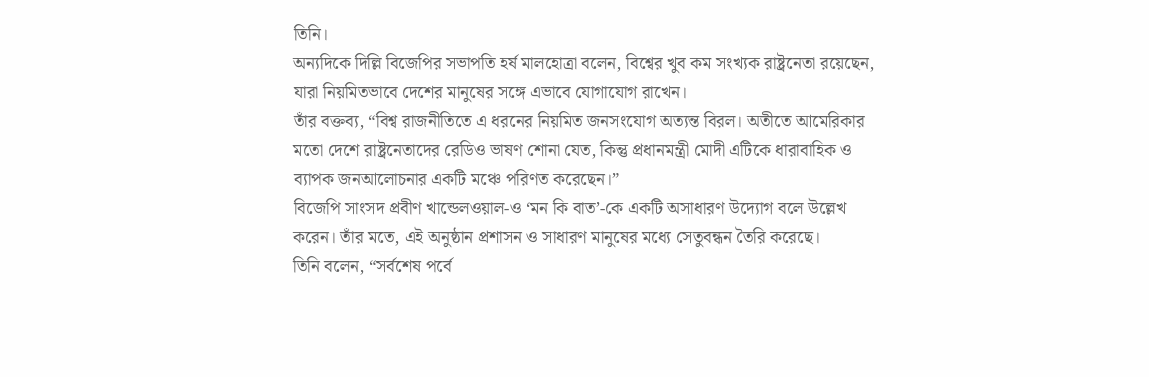তিনি।
অন্যদিকে দিল্লি বিজেপির সভাপতি হর্ষ মালহোত্রা বলেন, বিশ্বের খুব কম সংখ্যক রাষ্ট্রনেতা রয়েছেন, যারা নিয়মিতভাবে দেশের মানুষের সঙ্গে এভাবে যোগাযোগ রাখেন।
তাঁর বক্তব্য, “বিশ্ব রাজনীতিতে এ ধরনের নিয়মিত জনসংযোগ অত্যন্ত বিরল। অতীতে আমেরিকার মতো দেশে রাষ্ট্রনেতাদের রেডিও ভাষণ শোনা যেত, কিন্তু প্রধানমন্ত্রী মোদী এটিকে ধারাবাহিক ও ব্যাপক জনআলোচনার একটি মঞ্চে পরিণত করেছেন।”
বিজেপি সাংসদ প্রবীণ খান্ডেলওয়াল-ও ‘মন কি বাত’-কে একটি অসাধারণ উদ্যোগ বলে উল্লেখ করেন। তাঁর মতে, এই অনুষ্ঠান প্রশাসন ও সাধারণ মানুষের মধ্যে সেতুবন্ধন তৈরি করেছে।
তিনি বলেন, “সর্বশেষ পর্বে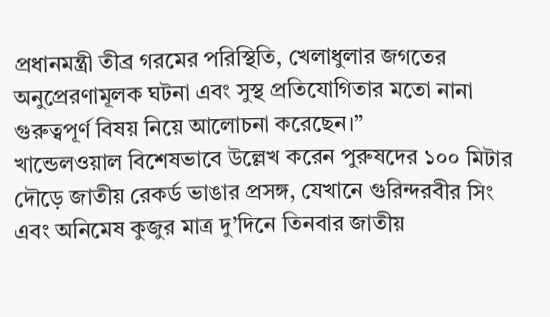প্রধানমন্ত্রী তীব্র গরমের পরিস্থিতি, খেলাধুলার জগতের অনুপ্রেরণামূলক ঘটনা এবং সুস্থ প্রতিযোগিতার মতো নানা গুরুত্বপূর্ণ বিষয় নিয়ে আলোচনা করেছেন।”
খান্ডেলওয়াল বিশেষভাবে উল্লেখ করেন পুরুষদের ১০০ মিটার দৌড়ে জাতীয় রেকর্ড ভাঙার প্রসঙ্গ, যেখানে গুরিন্দরবীর সিং এবং অনিমেষ কুজুর মাত্র দু’দিনে তিনবার জাতীয়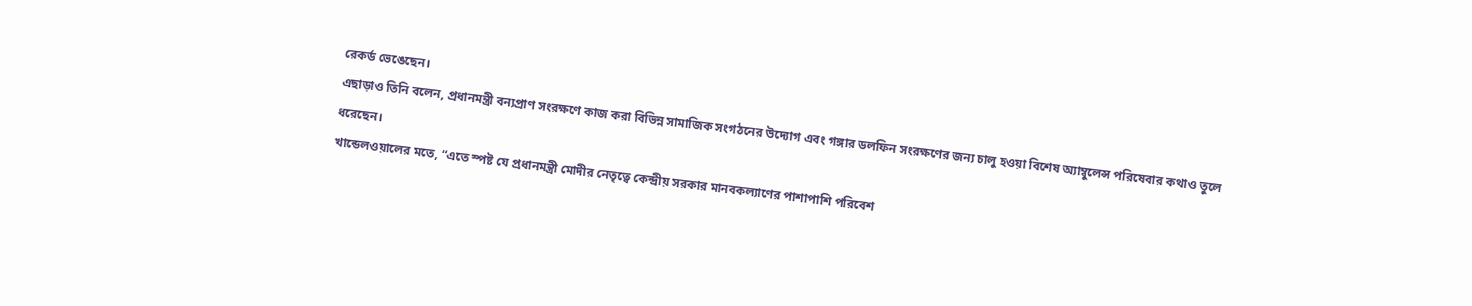রেকর্ড ভেঙেছেন।
এছাড়াও তিনি বলেন, প্রধানমন্ত্রী বন্যপ্রাণ সংরক্ষণে কাজ করা বিভিন্ন সামাজিক সংগঠনের উদ্যোগ এবং গঙ্গার ডলফিন সংরক্ষণের জন্য চালু হওয়া বিশেষ অ্যাম্বুলেন্স পরিষেবার কথাও তুলে ধরেছেন।
খান্ডেলওয়ালের মতে, “এতে স্পষ্ট যে প্রধানমন্ত্রী মোদীর নেতৃত্বে কেন্দ্রীয় সরকার মানবকল্যাণের পাশাপাশি পরিবেশ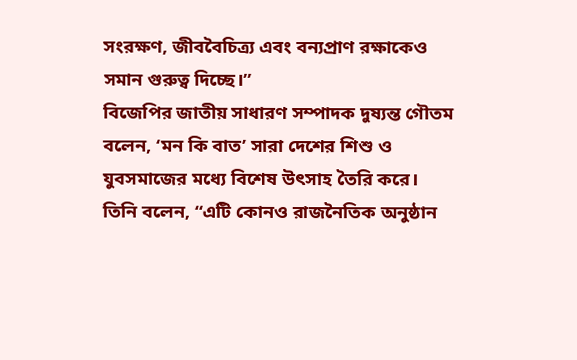সংরক্ষণ, জীববৈচিত্র্য এবং বন্যপ্রাণ রক্ষাকেও সমান গুরুত্ব দিচ্ছে।”
বিজেপির জাতীয় সাধারণ সম্পাদক দুষ্যন্ত গৌতম বলেন, ‘মন কি বাত’ সারা দেশের শিশু ও যুবসমাজের মধ্যে বিশেষ উৎসাহ তৈরি করে।
তিনি বলেন, “এটি কোনও রাজনৈতিক অনুষ্ঠান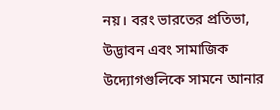নয়। বরং ভারতের প্রতিভা, উদ্ভাবন এবং সামাজিক উদ্যোগগুলিকে সামনে আনার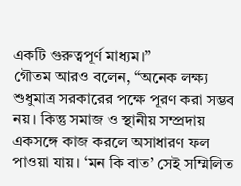একটি গুরুত্বপূর্ণ মাধ্যম।”
গৌতম আরও বলেন, “অনেক লক্ষ্য শুধুমাত্র সরকারের পক্ষে পূরণ করা সম্ভব নয়। কিন্তু সমাজ ও স্থানীয় সম্প্রদায় একসঙ্গে কাজ করলে অসাধারণ ফল পাওয়া যায়। ‘মন কি বাত’ সেই সম্মিলিত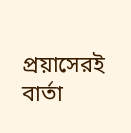প্রয়াসেরই বার্তা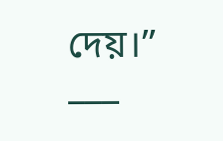দেয়।”
___